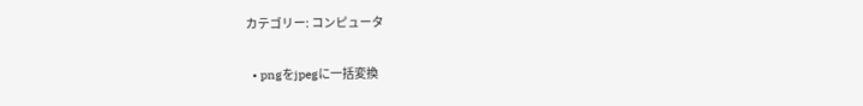カテゴリー: コンピュータ

  • pngをjpegに一括変換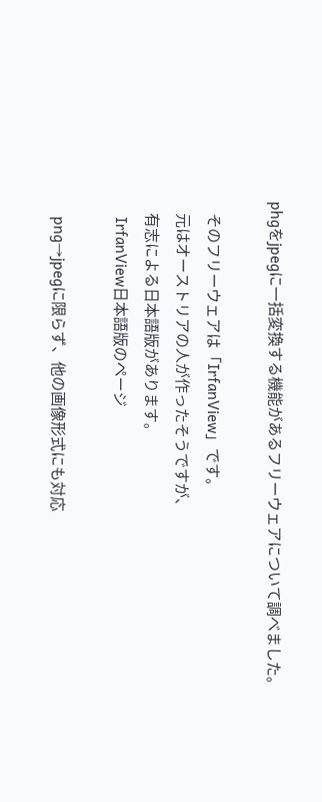phgをjpegに一括変換する機能があるフリーウェアについて調べました。

    そのフリーウェアは「IrfanView」です。
    元はオーストリアの人が作ったそうですが、
    有志による日本語版があります。
    IrfanView日本語版のページ

    png→jpegに限らず、他の画像形式にも対応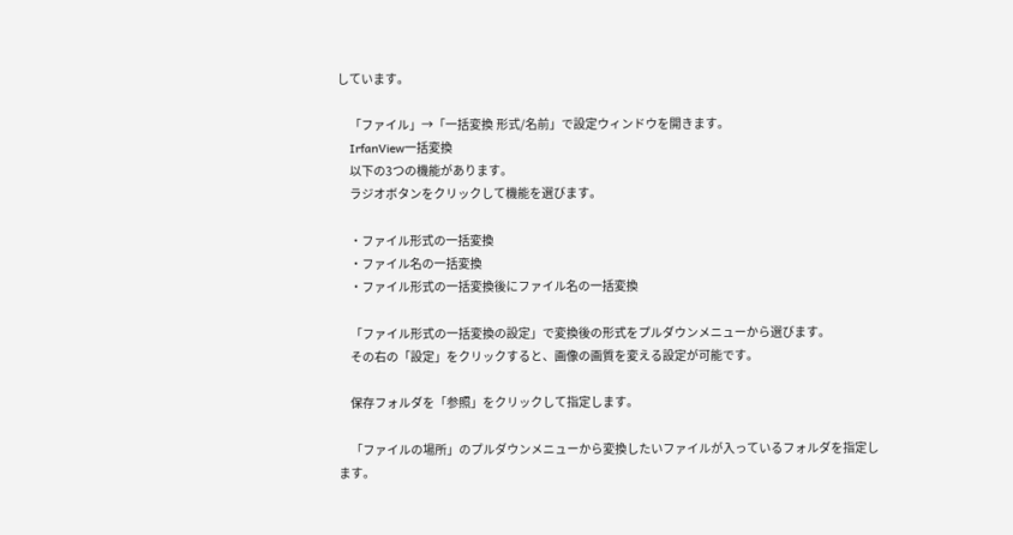しています。

    「ファイル」→「一括変換 形式/名前」で設定ウィンドウを開きます。
    IrfanView一括変換
    以下の3つの機能があります。
    ラジオボタンをクリックして機能を選びます。

    ・ファイル形式の一括変換
    ・ファイル名の一括変換
    ・ファイル形式の一括変換後にファイル名の一括変換

    「ファイル形式の一括変換の設定」で変換後の形式をプルダウンメニューから選びます。
    その右の「設定」をクリックすると、画像の画質を変える設定が可能です。

    保存フォルダを「参照」をクリックして指定します。

    「ファイルの場所」のプルダウンメニューから変換したいファイルが入っているフォルダを指定します。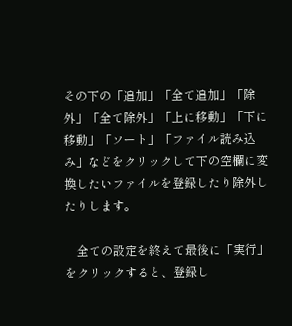その下の「追加」「全て追加」「除外」「全て除外」「上に移動」「下に移動」「ソート」「ファイル読み込み」などをクリックして下の空欄に変換したいファイルを登録したり除外したりします。

    全ての設定を終えて最後に「実行」をクリックすると、登録し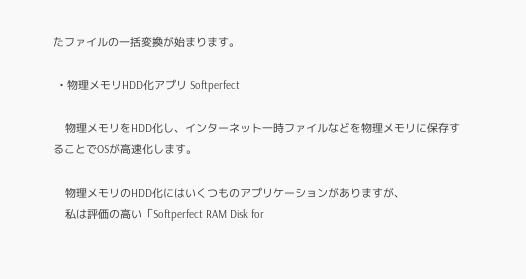たファイルの一括変換が始まります。

  • 物理メモリHDD化アプリ Softperfect

    物理メモリをHDD化し、インターネット一時ファイルなどを物理メモリに保存することでOSが高速化します。

    物理メモリのHDD化にはいくつものアプリケーションがありますが、
    私は評価の高い「Softperfect RAM Disk for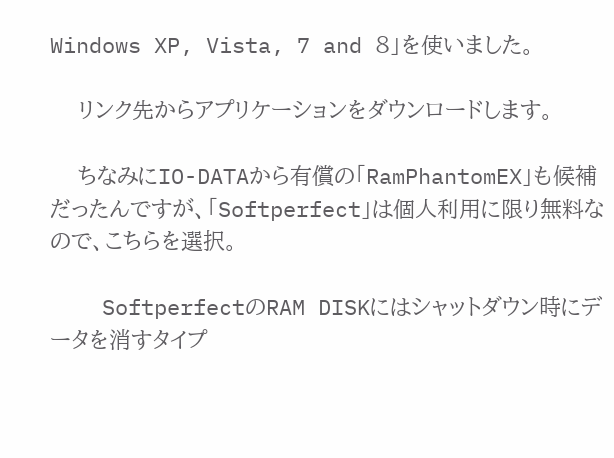Windows XP, Vista, 7 and 8」を使いました。

    リンク先からアプリケーションをダウンロードします。

    ちなみにIO-DATAから有償の「RamPhantomEX」も候補だったんですが、「Softperfect」は個人利用に限り無料なので、こちらを選択。

    SoftperfectのRAM DISKにはシャットダウン時にデータを消すタイプ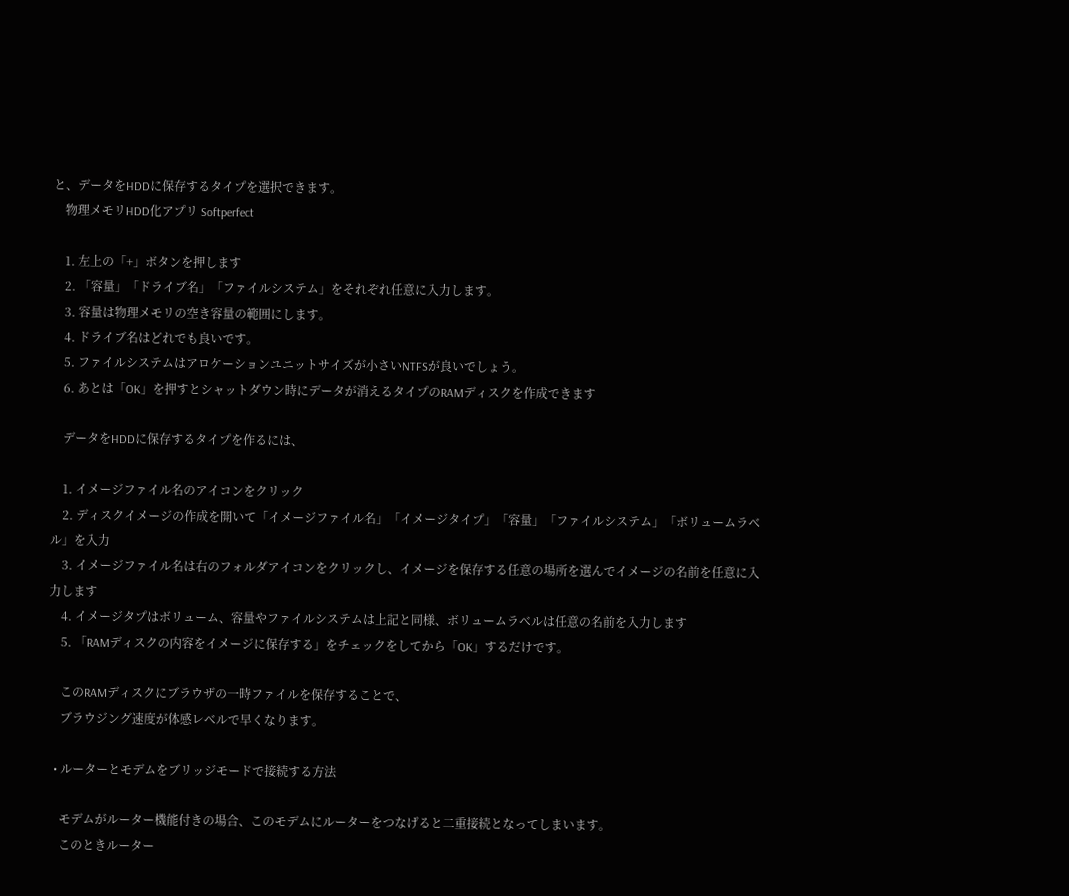と、データをHDDに保存するタイプを選択できます。
    物理メモリHDD化アプリ Softperfect

    1. 左上の「+」ボタンを押します
    2. 「容量」「ドライブ名」「ファイルシステム」をそれぞれ任意に入力します。
    3. 容量は物理メモリの空き容量の範囲にします。
    4. ドライブ名はどれでも良いです。
    5. ファイルシステムはアロケーションユニットサイズが小さいNTFSが良いでしょう。
    6. あとは「OK」を押すとシャットダウン時にデータが消えるタイプのRAMディスクを作成できます

    データをHDDに保存するタイプを作るには、

    1. イメージファイル名のアイコンをクリック
    2. ディスクイメージの作成を開いて「イメージファイル名」「イメージタイプ」「容量」「ファイルシステム」「ボリュームラベル」を入力
    3. イメージファイル名は右のフォルダアイコンをクリックし、イメージを保存する任意の場所を選んでイメージの名前を任意に入力します
    4. イメージタプはボリューム、容量やファイルシステムは上記と同様、ボリュームラベルは任意の名前を入力します
    5. 「RAMディスクの内容をイメージに保存する」をチェックをしてから「OK」するだけです。

    このRAMディスクにブラウザの一時ファイルを保存することで、
    ブラウジング速度が体感レベルで早くなります。

  • ルーターとモデムをブリッジモードで接続する方法

    モデムがルーター機能付きの場合、このモデムにルーターをつなげると二重接続となってしまいます。
    このときルーター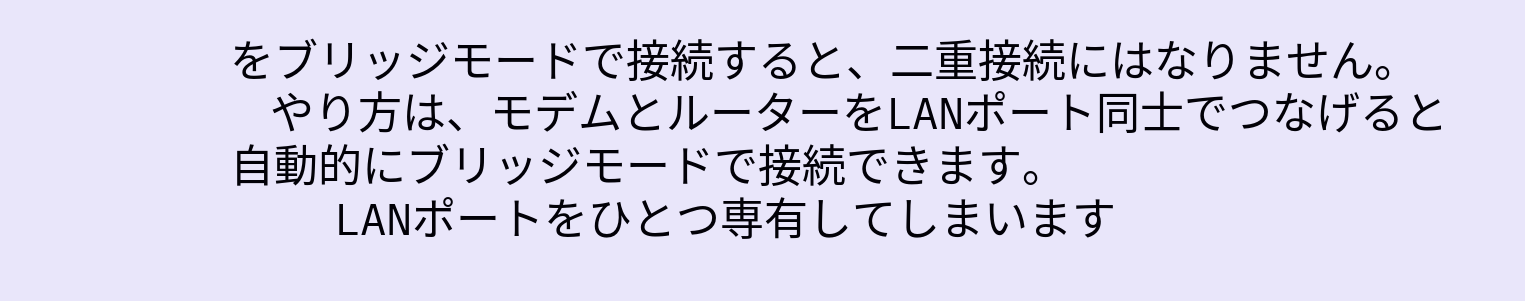をブリッジモードで接続すると、二重接続にはなりません。
    やり方は、モデムとルーターをLANポート同士でつなげると自動的にブリッジモードで接続できます。
    LANポートをひとつ専有してしまいます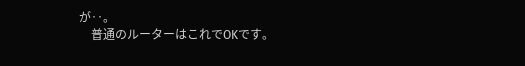が‥。
    普通のルーターはこれでOKです。